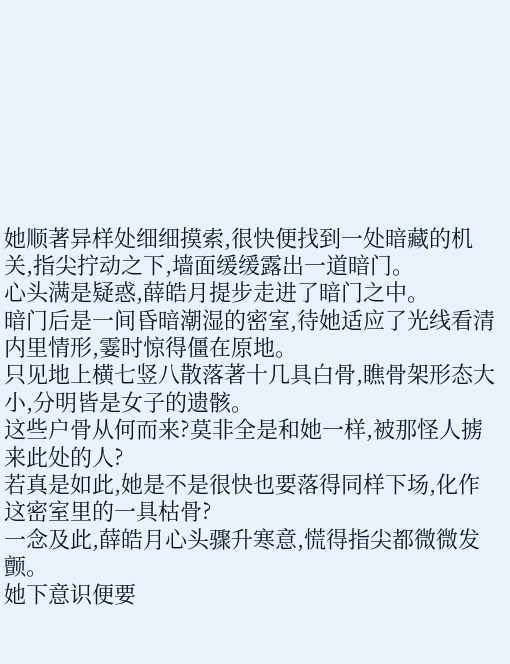她顺著异样处细细摸索,很快便找到一处暗藏的机关,指尖拧动之下,墙面缓缓露出一道暗门。
心头满是疑惑,薛皓月提步走进了暗门之中。
暗门后是一间昏暗潮湿的密室,待她适应了光线看清内里情形,霎时惊得僵在原地。
只见地上横七竖八散落著十几具白骨,瞧骨架形态大小,分明皆是女子的遗骸。
这些户骨从何而来?莫非全是和她一样,被那怪人掳来此处的人?
若真是如此,她是不是很快也要落得同样下场,化作这密室里的一具枯骨?
一念及此,薛皓月心头骤升寒意,慌得指尖都微微发颤。
她下意识便要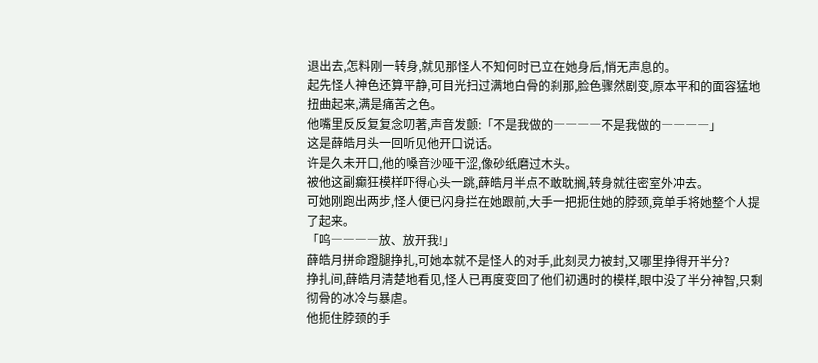退出去,怎料刚一转身,就见那怪人不知何时已立在她身后,悄无声息的。
起先怪人神色还算平静,可目光扫过满地白骨的刹那,脸色骤然剧变,原本平和的面容猛地扭曲起来,满是痛苦之色。
他嘴里反反复复念叨著,声音发颤:「不是我做的――――不是我做的――――」
这是薛皓月头一回听见他开口说话。
许是久未开口,他的嗓音沙哑干涩,像砂纸磨过木头。
被他这副癫狂模样吓得心头一跳,薛皓月半点不敢耽搁,转身就往密室外冲去。
可她刚跑出两步,怪人便已闪身拦在她跟前,大手一把扼住她的脖颈,竟单手将她整个人提了起来。
「呜――――放、放开我!」
薛皓月拼命蹬腿挣扎,可她本就不是怪人的对手,此刻灵力被封,又哪里挣得开半分?
挣扎间,薛皓月清楚地看见,怪人已再度变回了他们初遇时的模样,眼中没了半分神智,只剩彻骨的冰冷与暴虐。
他扼住脖颈的手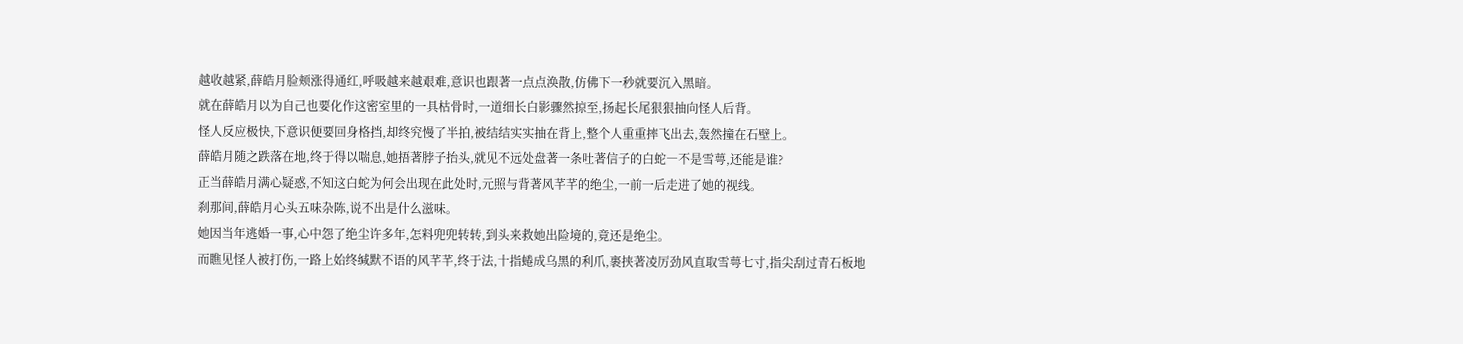越收越紧,薛皓月脸颊涨得通红,呼吸越来越艰难,意识也跟著一点点涣散,仿佛下一秒就要沉入黑暗。
就在薛皓月以为自己也要化作这密室里的一具枯骨时,一道细长白影骤然掠至,扬起长尾狠狠抽向怪人后背。
怪人反应极快,下意识便要回身格挡,却终究慢了半拍,被结结实实抽在背上,整个人重重摔飞出去,轰然撞在石壁上。
薛皓月随之跌落在地,终于得以喘息,她捂著脖子抬头,就见不远处盘著一条吐著信子的白蛇―不是雪萼,还能是谁?
正当薛皓月满心疑惑,不知这白蛇为何会出现在此处时,元照与背著风芊芊的绝尘,一前一后走进了她的视线。
刹那间,薛皓月心头五味杂陈,说不出是什么滋味。
她因当年逃婚一事,心中怨了绝尘许多年,怎料兜兜转转,到头来救她出险境的,竟还是绝尘。
而瞧见怪人被打伤,一路上始终缄默不语的风芊芊,终于法,十指蜷成乌黑的利爪,裹挟著凌厉劲风直取雪萼七寸,指尖刮过青石板地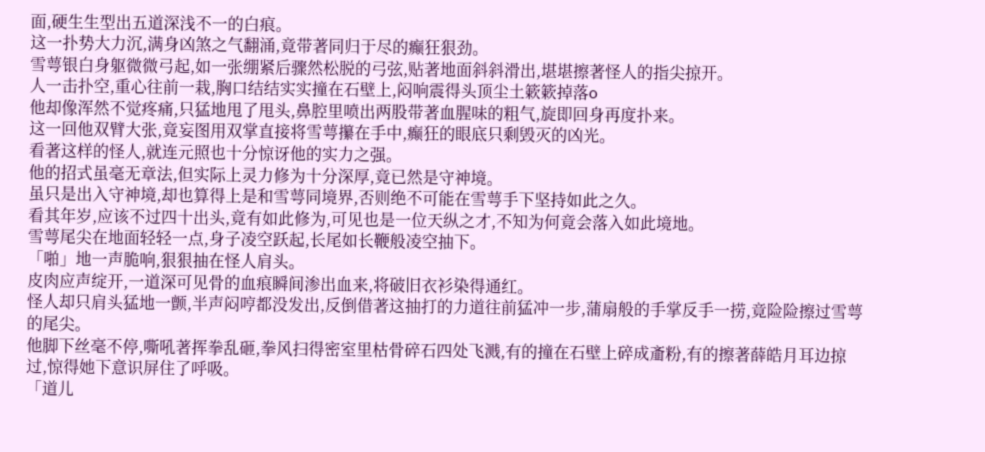面,硬生生型出五道深浅不一的白痕。
这一扑势大力沉,满身凶煞之气翻涌,竟带著同归于尽的癫狂狠劲。
雪萼银白身躯微微弓起,如一张绷紧后骤然松脱的弓弦,贴著地面斜斜滑出,堪堪擦著怪人的指尖掠开。
人一击扑空,重心往前一栽,胸口结结实实撞在石壁上,闷响震得头顶尘土簌簌掉落o
他却像浑然不觉疼痛,只猛地甩了甩头,鼻腔里喷出两股带著血腥味的粗气,旋即回身再度扑来。
这一回他双臂大张,竟妄图用双掌直接将雪萼攥在手中,癫狂的眼底只剩毁灭的凶光。
看著这样的怪人,就连元照也十分惊讶他的实力之强。
他的招式虽毫无章法,但实际上灵力修为十分深厚,竟已然是守神境。
虽只是出入守神境,却也算得上是和雪萼同境界,否则绝不可能在雪萼手下坚持如此之久。
看其年岁,应该不过四十出头,竟有如此修为,可见也是一位天纵之才,不知为何竟会落入如此境地。
雪萼尾尖在地面轻轻一点,身子凌空跃起,长尾如长鞭般凌空抽下。
「啪」地一声脆响,狠狠抽在怪人肩头。
皮肉应声绽开,一道深可见骨的血痕瞬间渗出血来,将破旧衣衫染得通红。
怪人却只肩头猛地一颤,半声闷哼都没发出,反倒借著这抽打的力道往前猛冲一步,蒲扇般的手掌反手一捞,竟险险擦过雪萼的尾尖。
他脚下丝毫不停,嘶吼著挥拳乱砸,拳风扫得密室里枯骨碎石四处飞溅,有的撞在石壁上碎成齑粉,有的擦著薛皓月耳边掠过,惊得她下意识屏住了呼吸。
「道儿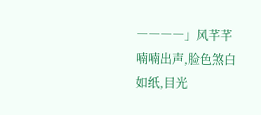――――」风芊芊喃喃出声,脸色煞白如纸,目光